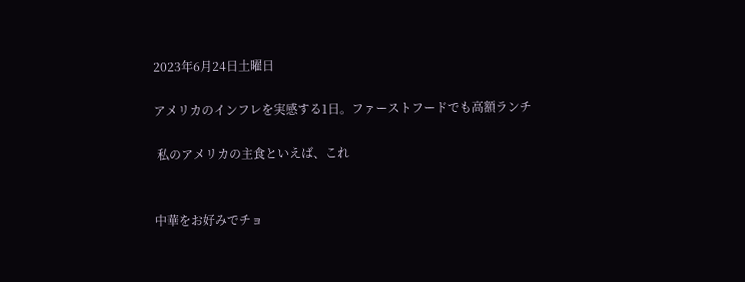2023年6月24日土曜日

アメリカのインフレを実感する1日。ファーストフードでも高額ランチ

 私のアメリカの主食といえば、これ


中華をお好みでチョ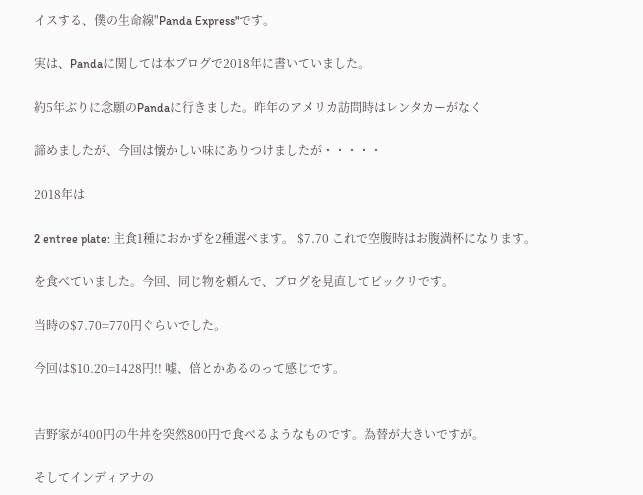イスする、僕の生命線"Panda Express"です。

実は、Pandaに関しては本ブログで2018年に書いていました。

約5年ぶりに念願のPandaに行きました。昨年のアメリカ訪問時はレンタカーがなく

諦めましたが、今回は懐かしい味にありつけましたが・・・・・

2018年は

2 entree plate: 主食1種におかずを2種選べます。 $7.70 これで空腹時はお腹満杯になります。

を食べていました。今回、同じ物を頼んで、ブログを見直してビックリです。

当時の$7.70=770円ぐらいでした。

今回は$10.20=1428円!! 嘘、倍とかあるのって感じです。


吉野家が400円の牛丼を突然800円で食べるようなものです。為替が大きいですが。

そしてインディアナの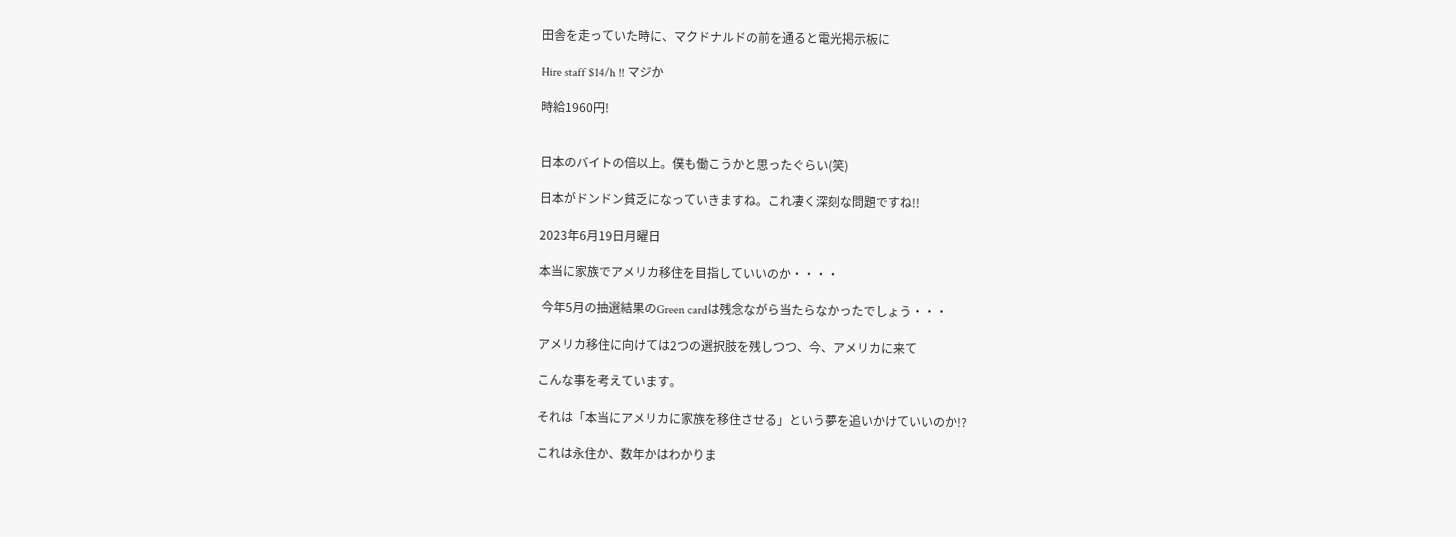田舎を走っていた時に、マクドナルドの前を通ると電光掲示板に

Hire staff $14/h !! マジか

時給1960円!


日本のバイトの倍以上。僕も働こうかと思ったぐらい(笑)

日本がドンドン貧乏になっていきますね。これ凄く深刻な問題ですね!!

2023年6月19日月曜日

本当に家族でアメリカ移住を目指していいのか・・・・

 今年5月の抽選結果のGreen cardは残念ながら当たらなかったでしょう・・・

アメリカ移住に向けては2つの選択肢を残しつつ、今、アメリカに来て

こんな事を考えています。

それは「本当にアメリカに家族を移住させる」という夢を追いかけていいのか!?

これは永住か、数年かはわかりま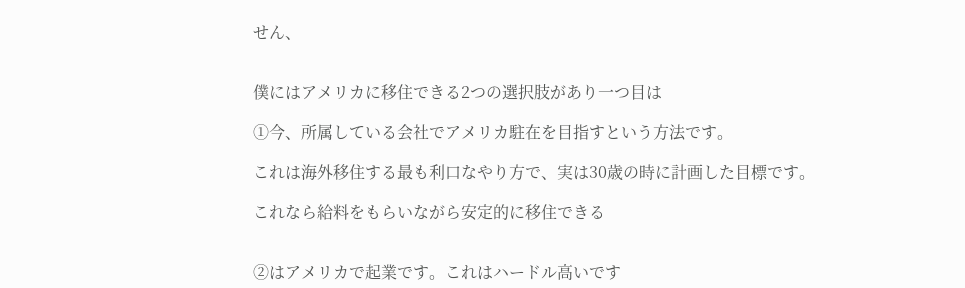せん、


僕にはアメリカに移住できる2つの選択肢があり一つ目は

①今、所属している会社でアメリカ駐在を目指すという方法です。

これは海外移住する最も利口なやり方で、実は30歳の時に計画した目標です。

これなら給料をもらいながら安定的に移住できる


②はアメリカで起業です。これはハードル高いです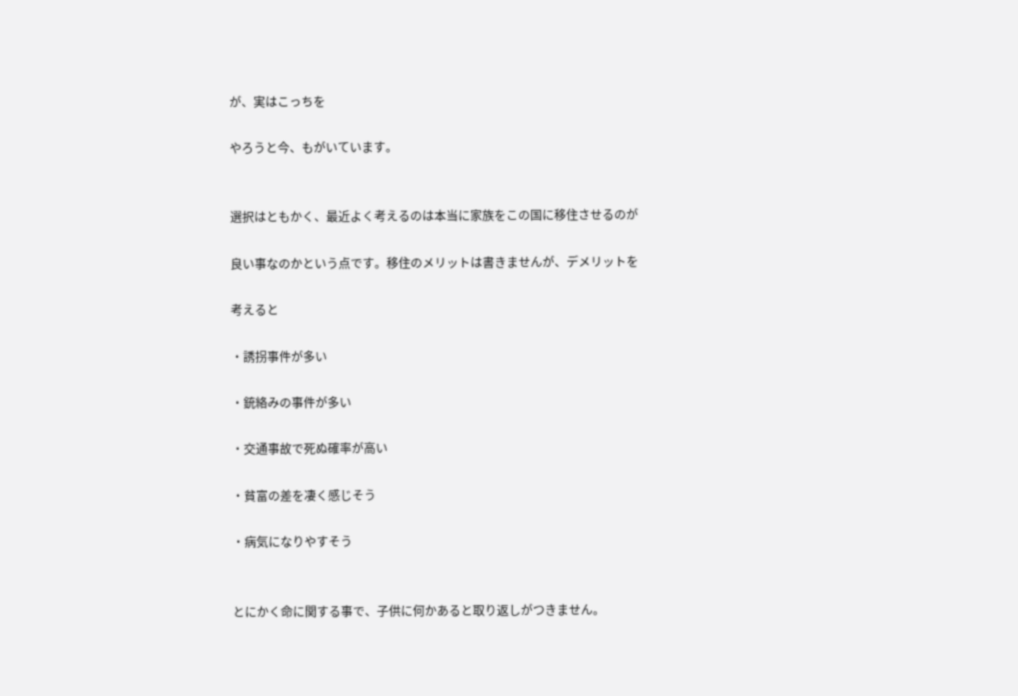が、実はこっちを

やろうと今、もがいています。


選択はともかく、最近よく考えるのは本当に家族をこの国に移住させるのが

良い事なのかという点です。移住のメリットは書きませんが、デメリットを

考えると

・誘拐事件が多い

・銃絡みの事件が多い

・交通事故で死ぬ確率が高い

・貧富の差を凄く感じそう

・病気になりやすそう


とにかく命に関する事で、子供に何かあると取り返しがつきません。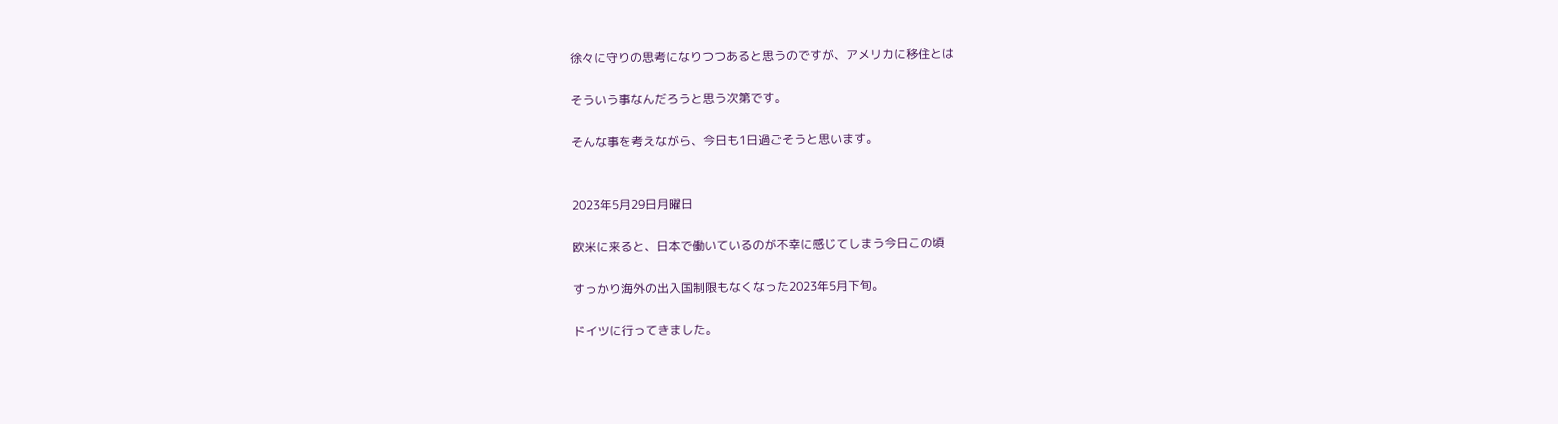徐々に守りの思考になりつつあると思うのですが、アメリカに移住とは

そういう事なんだろうと思う次第です。

そんな事を考えながら、今日も1日過ごそうと思います。


2023年5月29日月曜日

欧米に来ると、日本で働いているのが不幸に感じてしまう今日この頃

すっかり海外の出入国制限もなくなった2023年5月下旬。

ドイツに行ってきました。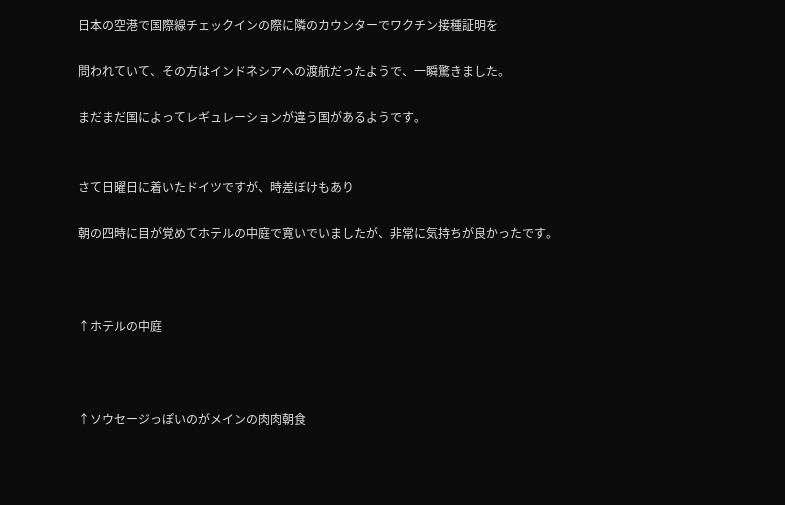日本の空港で国際線チェックインの際に隣のカウンターでワクチン接種証明を

問われていて、その方はインドネシアへの渡航だったようで、一瞬驚きました。

まだまだ国によってレギュレーションが違う国があるようです。


さて日曜日に着いたドイツですが、時差ぼけもあり

朝の四時に目が覚めてホテルの中庭で寛いでいましたが、非常に気持ちが良かったです。



↑ホテルの中庭



↑ソウセージっぽいのがメインの肉肉朝食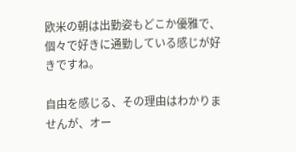欧米の朝は出勤姿もどこか優雅で、個々で好きに通勤している感じが好きですね。

自由を感じる、その理由はわかりませんが、オー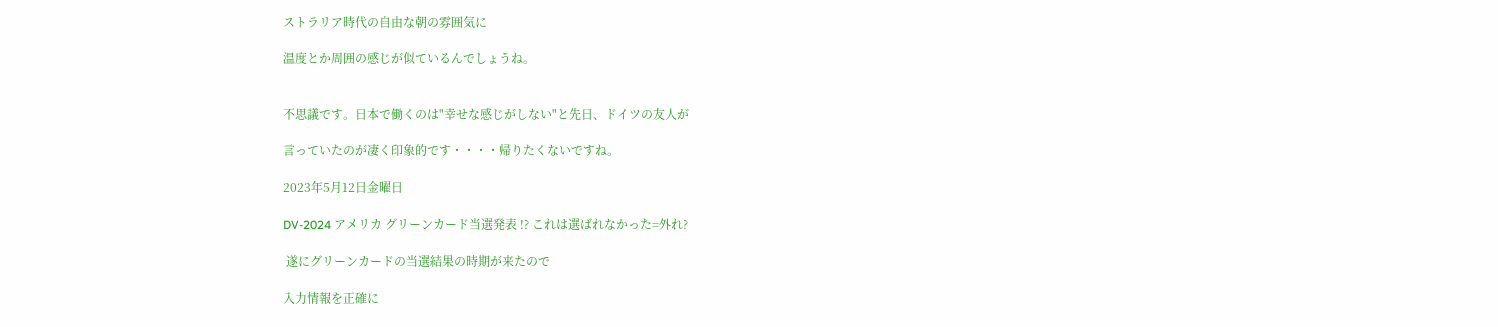ストラリア時代の自由な朝の雰囲気に

温度とか周囲の感じが似ているんでしょうね。


不思議です。日本で働くのは"幸せな感じがしない"と先日、ドイツの友人が

言っていたのが凄く印象的です・・・・帰りたくないですね。

2023年5月12日金曜日

DV-2024 アメリカ グリーンカード当選発表 !? これは選ばれなかった=外れ?

 遂にグリーンカードの当選結果の時期が来たので

入力情報を正確に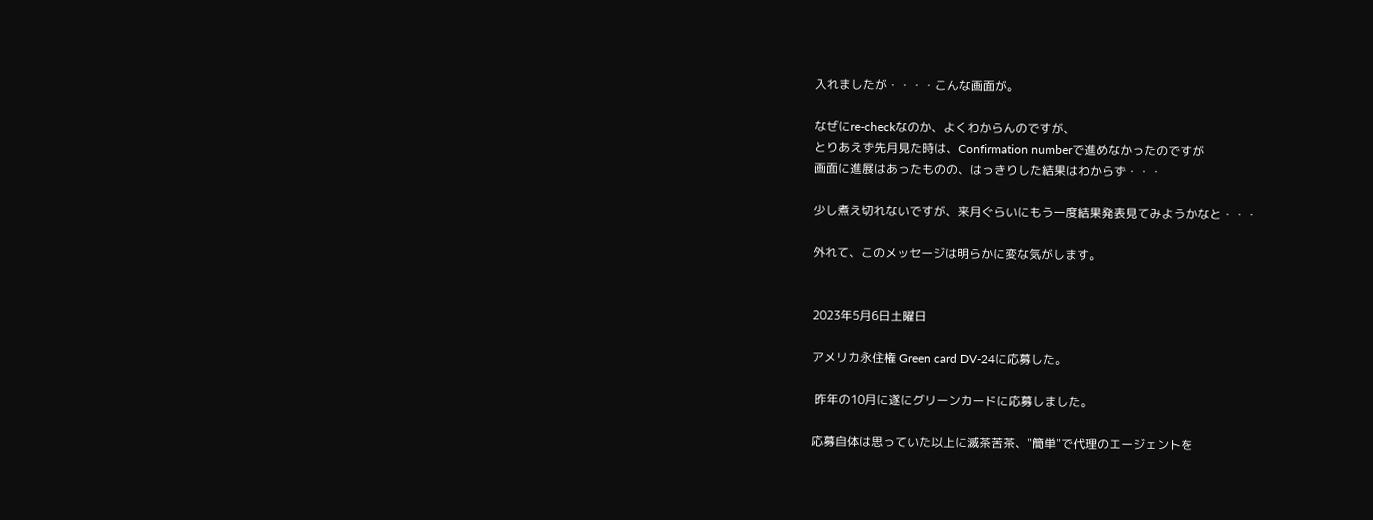入れましたが・・・・こんな画面が。

なぜにre-checkなのか、よくわからんのですが、
とりあえず先月見た時は、Confirmation numberで進めなかったのですが
画面に進展はあったものの、はっきりした結果はわからず・・・

少し煮え切れないですが、来月ぐらいにもう一度結果発表見てみようかなと・・・

外れて、このメッセージは明らかに変な気がします。


2023年5月6日土曜日

アメリカ永住権 Green card DV-24に応募した。

 昨年の10月に遂にグリーンカードに応募しました。

応募自体は思っていた以上に滅茶苦茶、"簡単"で代理のエージェントを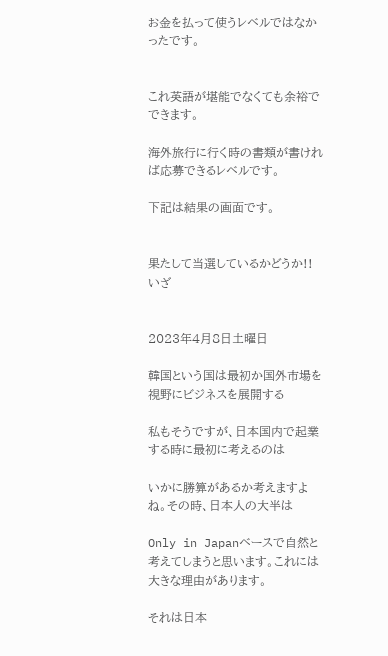お金を払って使うレベルではなかったです。


これ英語が堪能でなくても余裕でできます。

海外旅行に行く時の書類が書ければ応募できるレベルです。

下記は結果の画面です。


果たして当選しているかどうか!!
いざ


2023年4月8日土曜日

韓国という国は最初か国外市場を視野にビジネスを展開する

私もそうですが、日本国内で起業する時に最初に考えるのは

いかに勝算があるか考えますよね。その時、日本人の大半は

Only in Japanベースで自然と考えてしまうと思います。これには大きな理由があります。

それは日本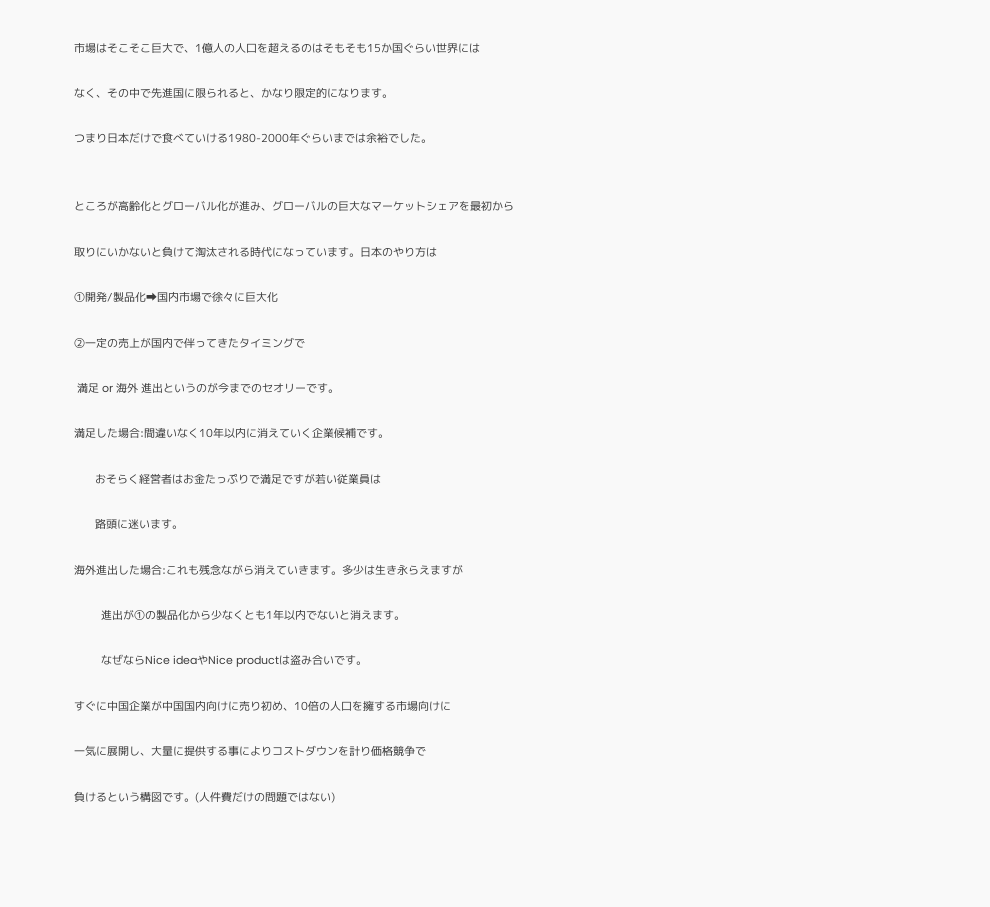市場はそこそこ巨大で、1億人の人口を超えるのはそもそも15か国ぐらい世界には

なく、その中で先進国に限られると、かなり限定的になります。

つまり日本だけで食べていける1980-2000年ぐらいまでは余裕でした。


ところが高齢化とグローバル化が進み、グローバルの巨大なマーケットシェアを最初から

取りにいかないと負けて淘汰される時代になっています。日本のやり方は

①開発/製品化➡国内市場で徐々に巨大化

②一定の売上が国内で伴ってきたタイミングで

 満足 or 海外 進出というのが今までのセオリーです。

満足した場合:間違いなく10年以内に消えていく企業候補です。

       おそらく経営者はお金たっぷりで満足ですが若い従業員は

       路頭に迷います。

海外進出した場合:これも残念ながら消えていきます。多少は生き永らえますが

         進出が①の製品化から少なくとも1年以内でないと消えます。

         なぜならNice ideaやNice productは盗み合いです。

すぐに中国企業が中国国内向けに売り初め、10倍の人口を擁する市場向けに

一気に展開し、大量に提供する事によりコストダウンを計り価格競争で

負けるという構図です。(人件費だけの問題ではない)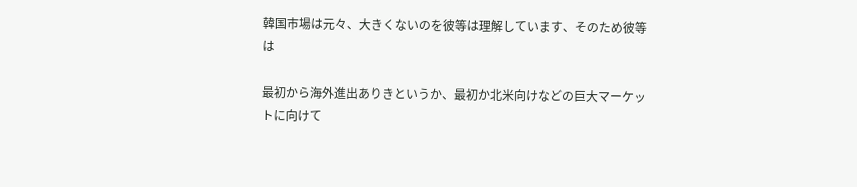韓国市場は元々、大きくないのを彼等は理解しています、そのため彼等は

最初から海外進出ありきというか、最初か北米向けなどの巨大マーケットに向けて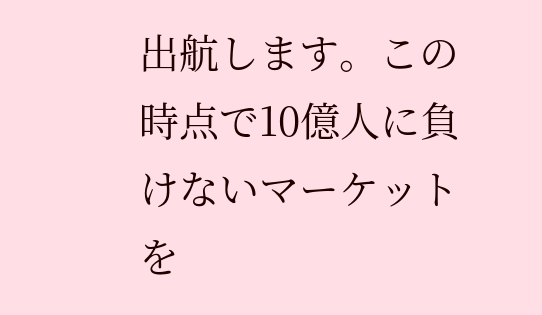出航します。この時点で10億人に負けないマーケットを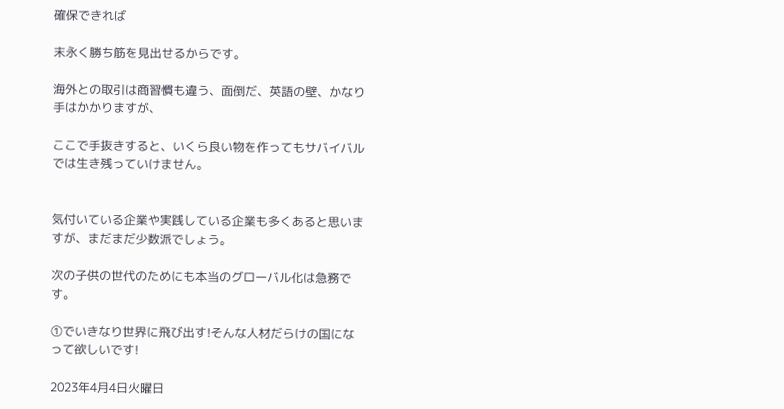確保できれば

末永く勝ち筋を見出せるからです。

海外との取引は商習慣も違う、面倒だ、英語の壁、かなり手はかかりますが、

ここで手抜きすると、いくら良い物を作ってもサバイバルでは生き残っていけません。


気付いている企業や実践している企業も多くあると思いますが、まだまだ少数派でしょう。

次の子供の世代のためにも本当のグローバル化は急務です。

①でいきなり世界に飛び出す!そんな人材だらけの国になって欲しいです!

2023年4月4日火曜日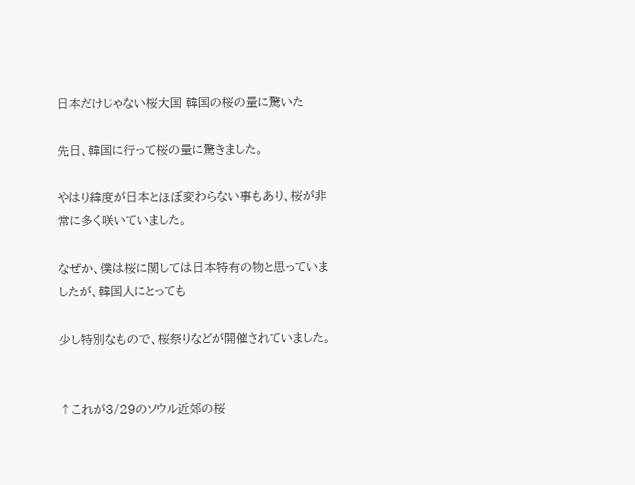日本だけじゃない桜大国 韓国の桜の量に驚いた

先日、韓国に行って桜の量に驚きました。

やはり緯度が日本とほぼ変わらない事もあり、桜が非常に多く咲いていました。

なぜか、僕は桜に関しては日本特有の物と思っていましたが、韓国人にとっても

少し特別なもので、桜祭りなどが開催されていました。


↑これが3/29のソウル近郊の桜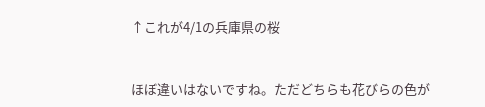↑これが4/1の兵庫県の桜


ほぼ違いはないですね。ただどちらも花びらの色が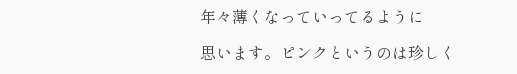年々薄くなっていってるように

思います。ピンクというのは珍しく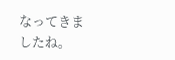なってきましたね。